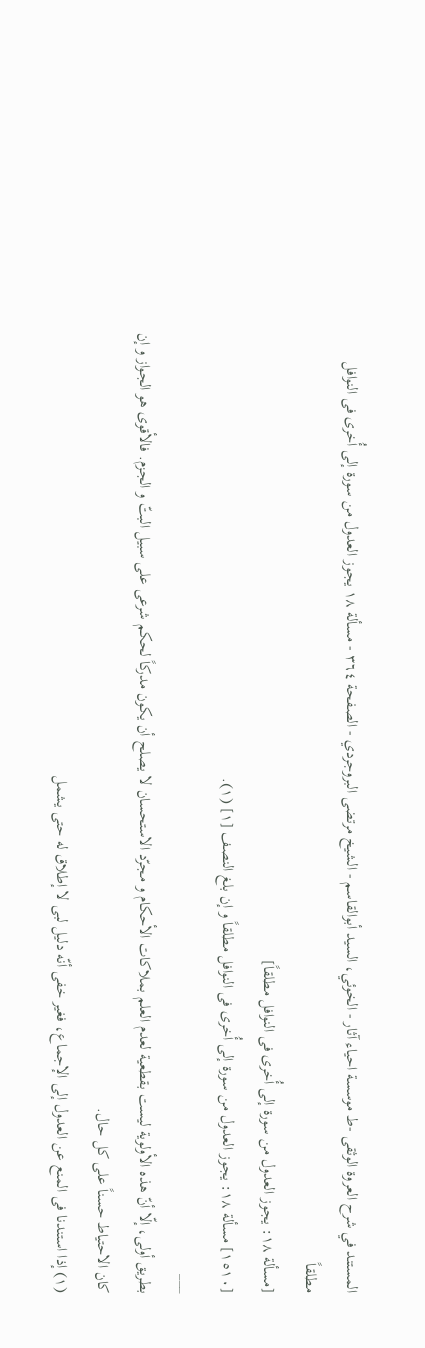المستند في شرح العروة الوثقى -ط موسسة احياء آثار - الخوئي، السيد أبوالقاسم - الشيخ مرتضى البروجردي - الصفحة ٣٦٤ - مسألة ١٨ یجوز العدول من سورة إلی أُخری فی النوافل مطلقاً
[مسألة ١٨: یجوز العدول من سورة إلی أُخری فی النوافل مطلقاً]
[١٥١٠] مسألة ١٨: یجوز العدول من سورة إلی أُخری فی النوافل مطلقاً و إن بلغ النصف [١] (١).
___
بطریق أولی، إلّا أنّ هذه الأولویة لیست بقطعیة لعدم العلم بملاکات الأحکام و مجرّد الاستحسان لا یصلح أن یکون مدرکاً لحکم شرعی علی سبیل البتّ و الجزم. فالأقوی هو الجواز و إن کان الاحتیاط حسناً علی کل حال.
(١) إذا استندنا فی المنع عن العدول إلی الإجماع، فغیر خفی أنّه دلیل لبی لا إطلاق له حتی یشمل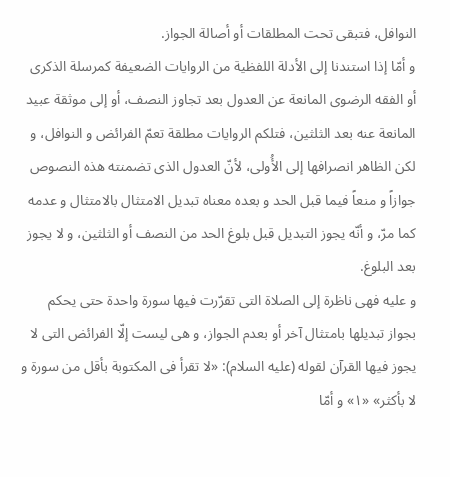النوافل، فتبقی تحت المطلقات أو أصالة الجواز.
و أمّا إذا استندنا إلی الأدلة اللفظیة من الروایات الضعیفة کمرسلة الذکری أو الفقه الرضوی المانعة عن العدول بعد تجاوز النصف، أو إلی موثقة عبید المانعة عنه بعد الثلثین، فتلکم الروایات مطلقة تعمّ الفرائض و النوافل، و لکن الظاهر انصرافها إلی الأُولی، لأنّ العدول الذی تضمنته هذه النصوص جوازاً و منعاً فیما قبل الحد و بعده معناه تبدیل الامتثال بالامتثال و عدمه کما مرّ، و أنّه یجوز التبدیل قبل بلوغ الحد من النصف أو الثلثین، و لا یجوز بعد البلوغ.
و علیه فهی ناظرة إلی الصلاة التی تقرّرت فیها سورة واحدة حتی یحکم بجواز تبدیلها بامتثال آخر أو بعدم الجواز، و هی لیست إلّا الفرائض التی لا یجوز فیها القرآن لقوله (علیه السلام): «لا تقرأ فی المکتوبة بأقل من سورة و لا بأکثر» «١» و أمّا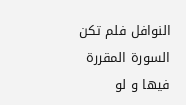النوافل فلم تکن السورة المقررة فیها و لو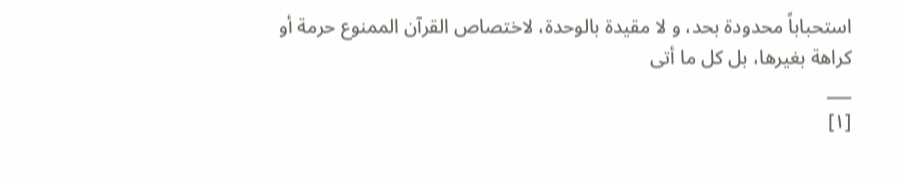استحباباً محدودة بحد، و لا مقیدة بالوحدة، لاختصاص القرآن الممنوع حرمة أو کراهة بغیرها، بل کل ما أتی
___
[١]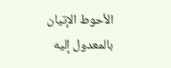الأحوط الإتیان بالمعدول إلیه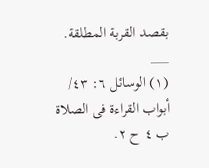بقصد القربة المطلقة.
___
(١) الوسائل ٦: ٤٣/ أبواب القراءة فی الصلاة ب ٤ ح ٢.